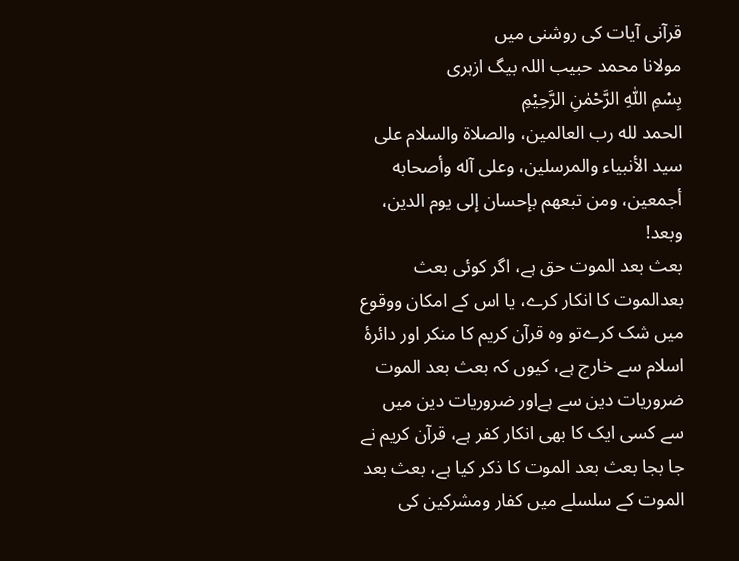قرآنی آیات کی روشنی میں
مولانا محمد حبیب اللہ بیگ ازہری
بِسْمِ اللّٰهِ الرَّحْمٰنِ الرَّحِيْمِ
الحمد لله رب العالمين، والصلاة والسلام على سيد الأنبياء والمرسلين، وعلى آله وأصحابه أجمعين، ومن تبعهم بإحسان إلى يوم الدين، وبعد!
بعث بعد الموت حق ہے، اگر کوئی بعث بعدالموت کا انکار کرے، یا اس کے امکان ووقوع میں شک کرےتو وہ قرآن کریم کا منکر اور دائرۂ اسلام سے خارج ہے، کیوں کہ بعث بعد الموت ضروریات دین سے ہےاور ضروریات دین میں سے کسی ایک کا بھی انکار کفر ہے، قرآن کریم نے جا بجا بعث بعد الموت کا ذکر کیا ہے، بعث بعد الموت کے سلسلے میں کفار ومشرکین کی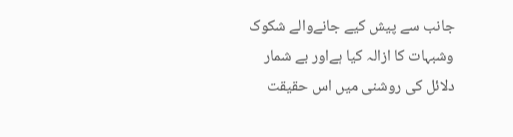جانب سے پیش کیے جانےوالے شکوک وشبہات کا ازالہ کیا ہےاور بے شمار دلائل کی روشنی میں اس حقیقت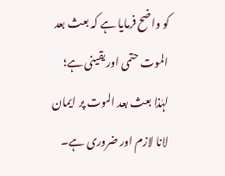کو واضح فرمایا ہے کہ بعث بعد الموت حتمی اور یقینی ہے؛ لہٰذا بعث بعد الموت پر ایمان لانا لازم اور ضروری ہے۔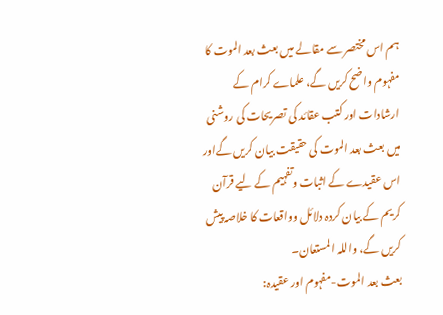ہم اس مختصر سے مقالے میں بعث بعد الموت کا مفہوم واضح کریں گے، علماے کرام کے ارشادات اور کتب عقائد کی تصریحات کی روشنی میں بعث بعد الموت کی حقیقت بیان کریں گےاور اس عقیدے کے اثبات وتفہیم کے لیے قرآن کریم کے بیان کردہ دلائل وواقعات کا خلاصہ پیش کریں گے، واللہ المستعان۔
بعث بعد الموت-مفہوم اور عقیدہ: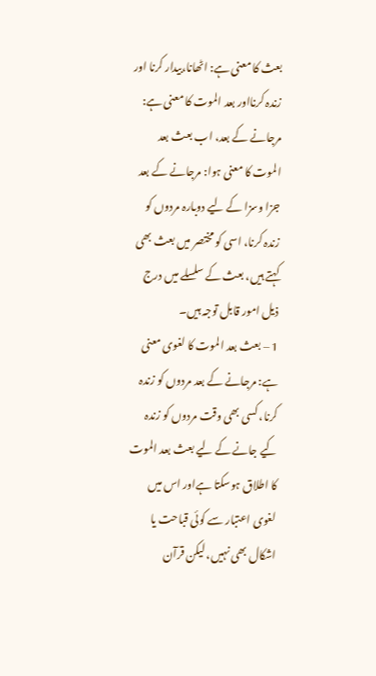بعث کا معنی ہے: اٹھانا،بیدار کرنا اور زندہ کرنااور بعد الموت کا معنی ہے: مرجانے کے بعد، اب بعث بعد الموت کا معنی ہوا: مرجانے کے بعد جزا وسزا کے لیے دوبارہ مردوں کو زندہ کرنا، اسی کو مختصر میں بعث بھی کہتے ہیں، بعث کے سلسلے میں درج ذیل امور قابل توجہ ہیں۔
1 – بعث بعد الموت کا لغوی معنی ہے: مرجانے کے بعد مردوں کو زندہ کرنا، کسی بھی وقت مردوں کو زندہ کیے جانے کے لیے بعث بعد الموت کا اطلاق ہوسکتا ہےاور اس میں لغوی اعتبار سے کوئی قباحت یا اشکال بھی نہیں، لیکن قرآن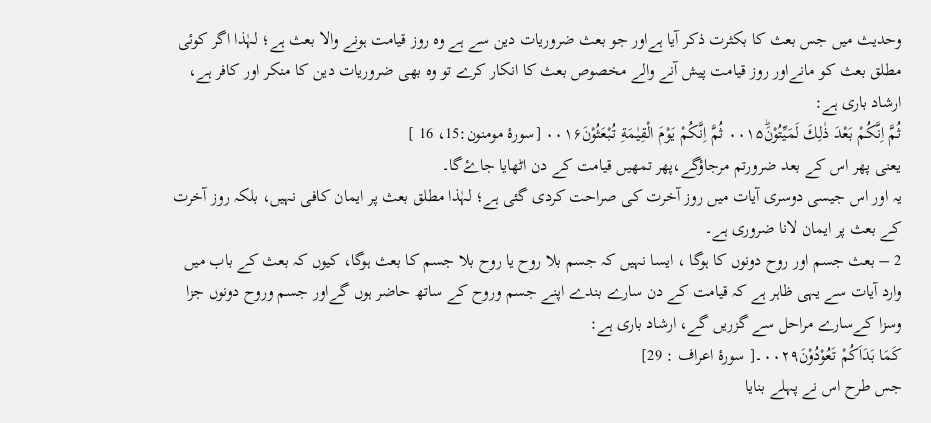وحدیث میں جس بعث کا بکثرت ذکر آیا ہےاور جو بعث ضروریات دین سے ہے وہ روز قیامت ہونے والا بعث ہے؛ لہٰذا اگر کوئی مطلق بعث کو مانےاور روز قیامت پیش آنے والے مخصوص بعث کا انکار کرے تو وہ بھی ضروریات دین کا منکر اور کافر ہے، ارشاد باری ہے:
ثُمَّ اِنَّكُمْ بَعْدَ ذٰلِكَ لَمَيِّتُوْنَؕ۰۰۱۵ ثُمَّ اِنَّكُمْ يَوْمَ الْقِيٰمَةِ تُبْعَثُوْنَ۰۰۱۶ [سورۂ مومنون:15، 16 ]
یعنی پھر اس کے بعد ضرورتم مرجاؤگے،پھر تمھیں قیامت کے دن اٹھایا جاۓگا۔
یہ اور اس جیسی دوسری آیات میں روز آخرت کی صراحت کردی گئی ہے؛ لہٰذا مطلق بعث پر ایمان کافی نہیں، بلکہ روز آخرت کے بعث پر ایمان لانا ضروری ہے۔
2 – بعث جسم اور روح دونوں کا ہوگا ، ایسا نہیں کہ جسم بلا روح یا روح بلا جسم کا بعث ہوگا، کیوں کہ بعث کے باب میں وارد آیات سے یہی ظاہر ہے کہ قیامت کے دن سارے بندے اپنے جسم وروح کے ساتھ حاضر ہوں گےاور جسم وروح دونوں جزا وسزا کےسارے مراحل سے گزریں گے، ارشاد باری ہے:
كَمَا بَدَاَكُمْ تَعُوْدُوْنَ۰۰۲۹۔[ سورۂ اعراف : 29]
جس طرح اس نے پہلے بنایا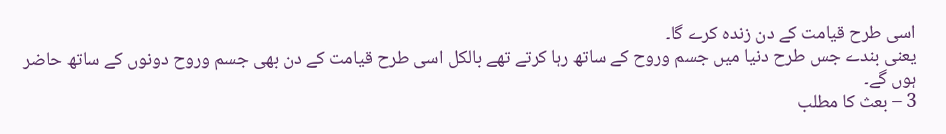اسی طرح قیامت کے دن زندہ کرے گا۔
یعنی بندے جس طرح دنیا میں جسم وروح کے ساتھ رہا کرتے تھے بالکل اسی طرح قیامت کے دن بھی جسم وروح دونوں کے ساتھ حاضر ہوں گے۔
3 – بعث کا مطلب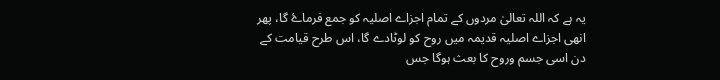یہ ہے کہ اللہ تعالیٰ مردوں کے تمام اجزاے اصلیہ کو جمع فرماۓ گا، پھر انھی اجزاے اصلیہ قدیمہ میں روح کو لوٹادے گا، اس طرح قیامت کے دن اسی جسم وروح کا بعث ہوگا جس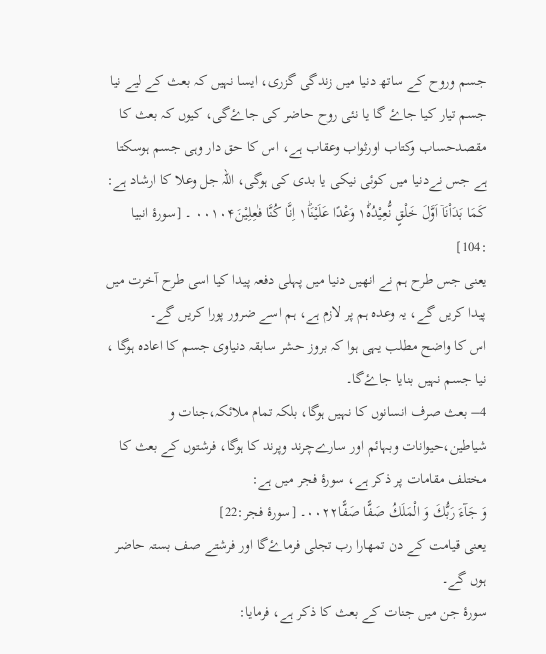جسم وروح کے ساتھ دنیا میں زندگی گزری، ایسا نہیں کہ بعث کے لیے نیا جسم تیار کیا جاۓ گا یا نئی روح حاضر کی جاۓگی، کیوں کہ بعث کا مقصدحساب وکتاب اورثواب وعقاب ہے، اس کا حق دار وہی جسم ہوسکتا ہے جس نےدنیا میں کوئی نیکی یا بدی کی ہوگی، اللہ جل وعلا کا ارشاد ہے:
كَمَا بَدَاْنَاۤ اَوَّلَ خَلْقٍ نُّعِيْدُهٗ١ؕ وَعْدًا عَلَيْنَا١ؕ اِنَّا كُنَّا فٰعِلِيْنَ۰۰۱۰۴ ۔ [سورۂ انبیا :104]
یعنی جس طرح ہم نے انھیں دنیا میں پہلی دفعہ پیدا کیا اسی طرح آخرت میں پیدا کریں گے، یہ وعدہ ہم پر لازم ہے، ہم اسے ضرور پورا کریں گے۔
اس کا واضح مطلب یہی ہوا کہ بروز حشر سابقہ دنیاوی جسم کا اعادہ ہوگا ، نیا جسم نہیں بنایا جاۓگا۔
4– بعث صرف انسانوں کا نہیں ہوگا، بلکہ تمام ملائکہ،جنات و شیاطین،حیوانات وبہائم اور سارےچرند وپرند کا ہوگا، فرشتوں کے بعث کا مختلف مقامات پر ذکر ہے، سورۂ فجر میں ہے:
وَ جَآءَ رَبُّكَ وَ الْمَلَكُ صَفًّا صَفًّا۰۰۲۲۔ [سورۂ فجر:22]
یعنی قیامت کے دن تمھارا رب تجلی فرماۓگا اور فرشتے صف بستہ حاضر ہوں گے۔
سورۂ جن میں جنات کے بعث کا ذکر ہے، فرمایا: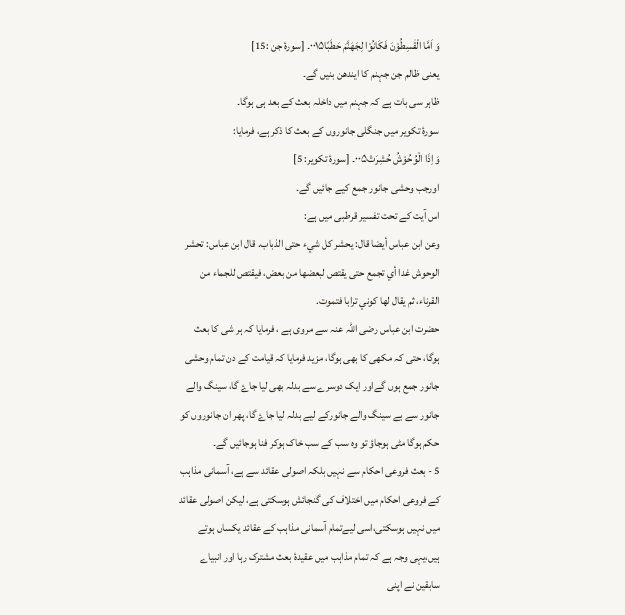وَ اَمَّا الْقٰسِطُوْنَ فَكَانُوْا لِجَهَنَّمَ حَطَبًا۰۰۱۵۔ [سورۂ جن :15]
یعنی ظالم جن جہنم کا ایندھن بنیں گے۔
ظاہر سی بات ہے کہ جہنم میں داخلہ بعث کے بعد ہی ہوگا۔
سورۂ تکویر میں جنگلی جانوروں کے بعث کا ذکر ہے، فرمایا:
وَ اِذَا الْوُحُوْشُ حُشِرَتْ۰۰۵۔ [سورۂ تکویر: 5]
اورجب وحشی جانور جمع کیے جائیں گے۔
اس آیت کے تحت تفسیر قرطبی میں ہے:
وعن ابن عباس أيضا قال: يحشر كل شيء حتى الذباب. قال ابن عباس: تحشر الوحوش غدا أي تجمع حتى يقتص لبعضها من بعض، فيقتص للجماء من القرناء، ثم يقال لها كوني ترابا فتموت.
حضرت ابن عباس رضی اللہ عنہ سے مروی ہے ، فرمایا کہ ہر شی کا بعث ہوگا، حتی کہ مکھی کا بھی ہوگا، مزید فرمایا کہ قیامت کے دن تمام وحشی جانور جمع ہوں گےاور ایک دوسرے سے بدلہ بھی لیا جاۓ گا، سینگ والے جانور سے بے سینگ والے جانورکے لیے بدلہ لیا جاۓ گا، پھر ان جانوروں کو حکم ہوگا مٹی ہوجاؤ تو وہ سب کے سب خاک ہوکر فنا ہوجائیں گے۔
5 - بعث فروعی احکام سے نہیں بلکہ اصولی عقائد سے ہے، آسمانی مذاہب کے فروعی احکام میں اختلاف کی گنجائش ہوسکتی ہے، لیکن اصولی عقائد میں نہیں ہوسکتی،اسی لیےتمام آسمانی مذاہب کے عقائد یکساں ہوتے ہیں،یہی وجہ ہے کہ تمام مذاہب میں عقیدۂ بعث مشترک رہا اور انبیاے سابقین نے اپنی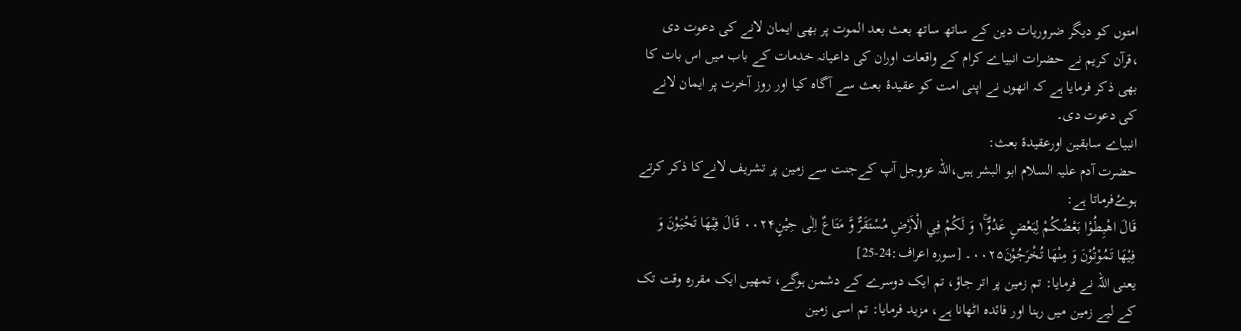امتوں کو دیگر ضروریات دین کے ساتھ ساتھ بعث بعد الموت پر بھی ایمان لانے کی دعوت دی ،قرآن کریم نے حضرات انبیاے کرام کے واقعات اوران کی داعیانہ خدمات کے باب میں اس بات کا بھی ذکر فرمایا ہے کہ انھوں نے اپنی امت کو عقیدۂ بعث سے آگاہ کیا اور روز آخرت پر ایمان لانے کی دعوت دی۔
انبیاے سابقین اورعقیدۂ بعث:
حضرت آدم علیہ السلام ابو البشر ہیں،اللہ عزوجل آپ کےجنت سے زمین پر تشریف لانےکا ذکر کرتے ہوۓفرماتا ہے:
قَالَ اهْبِطُوْا بَعْضُكُمْ لِبَعْضٍ عَدُوٌّ١ۚ وَ لَكُمْ فِي الْاَرْضِ مُسْتَقَرٌّ وَّ مَتَاعٌ اِلٰى حِيْنٍ۰۰۲۴ قَالَ فِيْهَا تَحْيَوْنَ وَ فِيْهَا تَمُوْتُوْنَ وَ مِنْهَا تُخْرَجُوْنَ۰۰۲۵۔ [سورہ اعراف:24-25]
یعنی اللہ نے فرمایا: تم زمین پر اتر جاؤ، تم ایک دوسرے کے دشمن ہوگے، تمھیں ایک مقررہ وقت تک کے لیے زمین میں رہنا اور فائدہ اٹھانا ہے، مزید فرمایا: تم اسی زمین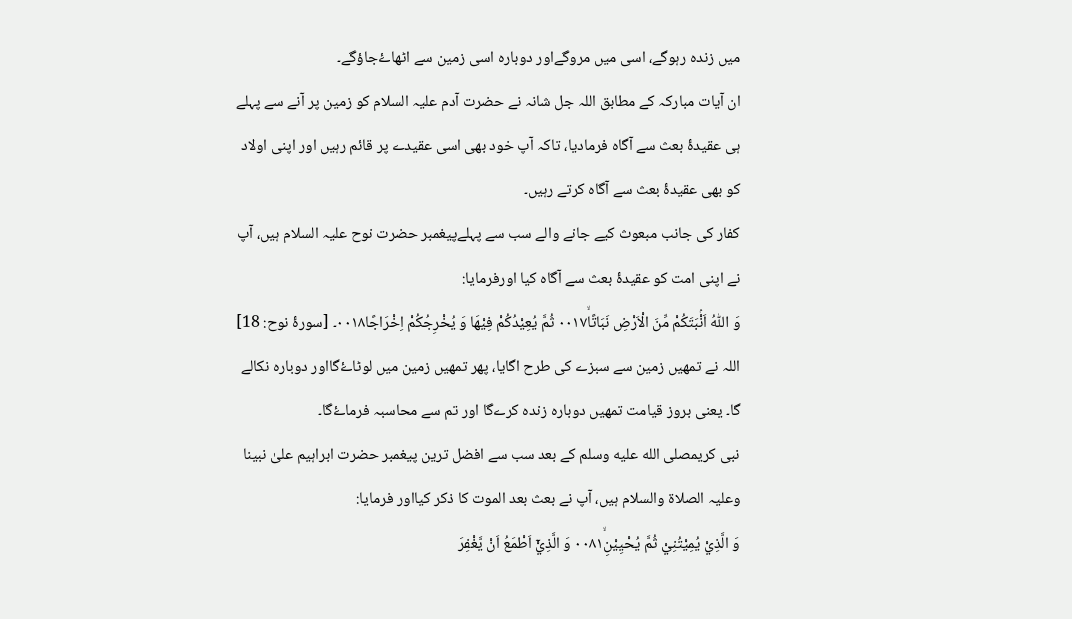میں زندہ رہوگے، اسی میں مروگےاور دوبارہ اسی زمین سے اٹھاۓجاؤگے۔
ان آیات مبارکہ کے مطابق اللہ جل شانہ نے حضرت آدم علیہ السلام کو زمین پر آنے سے پہلے ہی عقیدۂ بعث سے آگاہ فرمادیا، تاکہ آپ خود بھی اسی عقیدے پر قائم رہیں اور اپنی اولاد کو بھی عقیدۂ بعث سے آگاہ کرتے رہیں۔
کفار کی جانب مبعوث کیے جانے والے سب سے پہلےپیغمبر حضرت نوح علیہ السلام ہیں، آپ نے اپنی امت کو عقیدۂ بعث سے آگاہ کیا اورفرمایا:
وَ اللّٰهُ اَنْۢبَتَكُمْ مِّنَ الْاَرْضِ نَبَاتًاۙ۰۰۱۷ ثُمَّ يُعِيْدُكُمْ فِيْهَا وَ يُخْرِجُكُمْ اِخْرَاجًا۰۰۱۸۔ [سورۂ نوح: 18]
اللہ نے تمھیں زمین سے سبزے کی طرح اگایا، پھر تمھیں زمین میں لوٹاۓگااور دوبارہ نکالے گا۔ یعنی بروز قیامت تمھیں دوبارہ زندہ کرےگا اور تم سے محاسبہ فرماۓگا۔
نبی کریمصلى الله عليه وسلم کے بعد سب سے افضل ترین پیغمبر حضرت ابراہیم علیٰ نبینا وعلیہ الصلاۃ والسلام ہیں، آپ نے بعث بعد الموت کا ذکر کیااور فرمایا:
وَ الَّذِيْ يُمِيْتُنِيْ ثُمَّ يُحْيِيْنِۙ۰۰۸۱ وَ الَّذِيْۤ اَطْمَعُ اَنْ يَّغْفِرَ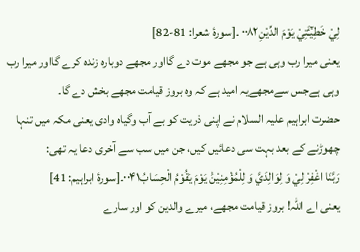لِيْ خَطِيْٓـَٔتِيْ يَوْمَ الدِّيْنِ۰۰۸۲ ۔[سورۂ شعرا: 81-82]
یعنی میرا رب وہی ہے جو مجھے موت دے گااور مجھے دوبارہ زندہ کرے گااور میرا رب وہی ہےجس سےمجھےیہ امید ہے کہ وہ بروز قیامت مجھے بخش دے گا۔
حضرت ابراہیم علیہ السلام نے اپنی ذریت کو بے آب وگیاہ وادی یعنی مکہ میں تنہا چھوڑنے کے بعد بہت سی دعائیں کیں، جن میں سب سے آخری دعا یہ تھی:
رَبَّنَا اغْفِرْ لِيْ وَ لِوَالِدَيَّ وَ لِلْمُؤْمِنِيْنَ۠ يَوْمَ يَقُوْمُ الْحِسَابُ۰۰۴۱۔[سورۂ ابراہیم: 41]
یعنی اے اللہ! بروز قیامت مجھے، میرے والدین کو اور سارے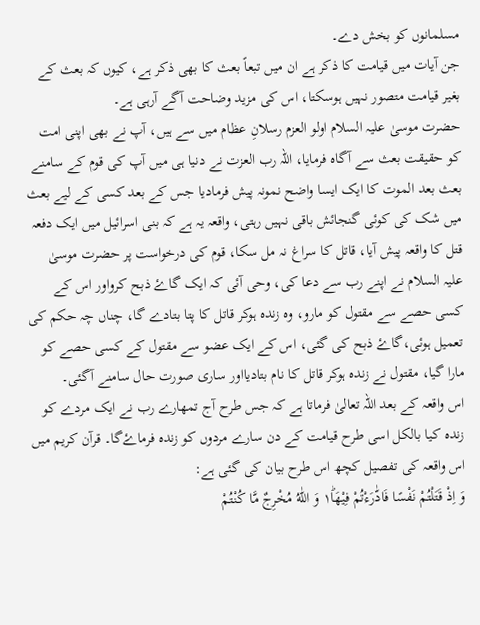مسلمانوں کو بخش دے۔
جن آیات میں قیامت کا ذکر ہے ان میں تبعاً بعث کا بھی ذکر ہے، کیوں کہ بعث کے بغیر قیامت متصور نہیں ہوسکتا، اس کی مزید وضاحت آگے آرہی ہے۔
حضرت موسیٰ علیہ السلام اولو العزم رسلانِ عظام میں سے ہیں، آپ نے بھی اپنی امت کو حقیقت بعث سے آگاہ فرمایا، اللہ رب العزت نے دنیا ہی میں آپ کی قوم کے سامنے بعث بعد الموت کا ایک ایسا واضح نمونہ پیش فرمادیا جس کے بعد کسی کے لیے بعث میں شک کی کوئی گنجائش باقی نہیں رہتی، واقعہ یہ ہے کہ بنی اسرائیل میں ایک دفعہ قتل کا واقعہ پیش آیا، قاتل کا سراغ نہ مل سکا، قوم کی درخواست پر حضرت موسیٰ علیہ السلام نے اپنے رب سے دعا کی، وحی آئی کہ ایک گاۓ ذبح کرواور اس کے کسی حصے سے مقتول کو مارو، وہ زندہ ہوکر قاتل کا پتا بتادے گا، چناں چہ حکم کی تعمیل ہوئی،گاۓ ذبح کی گئی، اس کے ایک عضو سے مقتول کے کسی حصے کو مارا گیا، مقتول نے زندہ ہوکر قاتل کا نام بتادیااور ساری صورت حال سامنے آگئی۔
اس واقعہ کے بعد اللہ تعالیٰ فرماتا ہے کہ جس طرح آج تمھارے رب نے ایک مردے کو زندہ کیا بالکل اسی طرح قیامت کے دن سارے مردوں کو زندہ فرماۓگا۔ قرآن کریم میں اس واقعہ کی تفصیل کچھ اس طرح بیان کی گئی ہے:
وَ اِذْ قَتَلْتُمْ نَفْسًا فَادّٰرَءْتُمْ فِيْهَا١ؕ وَ اللّٰهُ مُخْرِجٌ مَّا كُنْتُمْ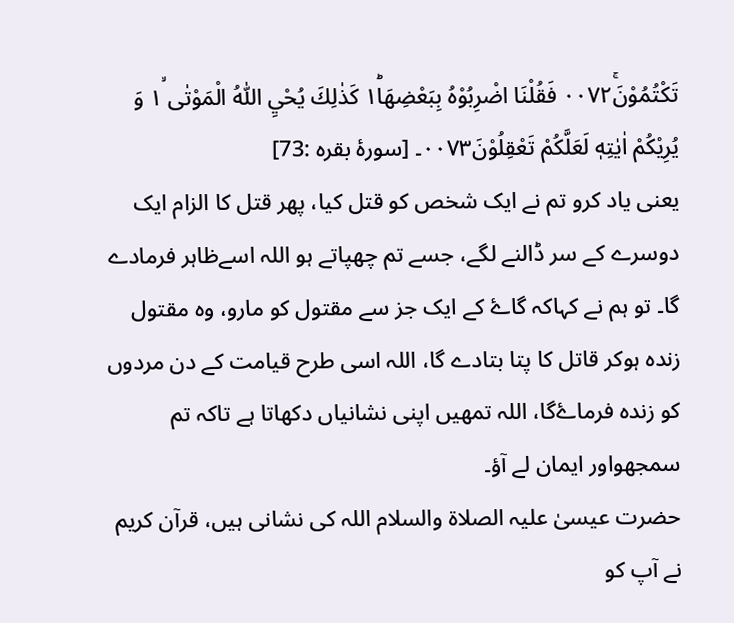تَكْتُمُوْنَۚ۰۰۷۲ فَقُلْنَا اضْرِبُوْهُ بِبَعْضِهَا١ؕ كَذٰلِكَ يُحْيِ اللّٰهُ الْمَوْتٰى ١ۙ وَ يُرِيْكُمْ اٰيٰتِهٖ لَعَلَّكُمْ تَعْقِلُوْنَ۰۰۷۳۔ [سورۂ بقرہ :73]
یعنی یاد کرو تم نے ایک شخص کو قتل کیا، پھر قتل کا الزام ایک دوسرے کے سر ڈالنے لگے، جسے تم چھپاتے ہو اللہ اسےظاہر فرمادے گا۔ تو ہم نے کہاکہ گاۓ کے ایک جز سے مقتول کو مارو، وہ مقتول زندہ ہوکر قاتل کا پتا بتادے گا، اللہ اسی طرح قیامت کے دن مردوں کو زندہ فرماۓگا، اللہ تمھیں اپنی نشانیاں دکھاتا ہے تاکہ تم سمجھواور ایمان لے آؤ۔
حضرت عیسیٰ علیہ الصلاۃ والسلام اللہ کی نشانی ہیں، قرآن کریم نے آپ کو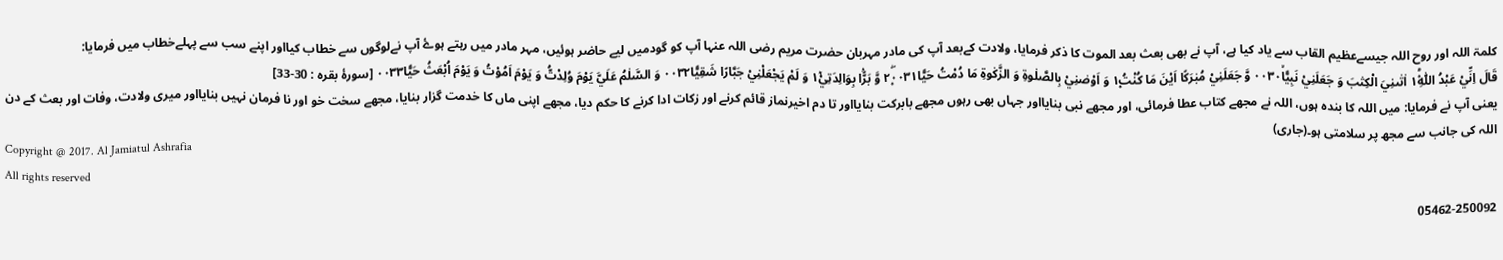کلمۃ اللہ اور روح اللہ جیسےعظیم القاب سے یاد کیا ہے، آپ نے بھی بعث بعد الموت کا ذکر فرمایا، ولادت کےبعد آپ کی مادر مہربان حضرت مریم رضی اللہ عنہا آپ کو گودمیں لیے حاضر ہوئیں، مہر مادر میں رہتے ہوۓ آپ نےلوگوں سے خطاب کیااور اپنے سب سے پہلےخطاب میں فرمایا:
قَالَ اِنِّيْ عَبْدُ اللّٰهِ١ؕ۫ اٰتٰىنِيَ الْكِتٰبَ وَ جَعَلَنِيْ نَبِيًّاۙ۰۰۳۰ وَّ جَعَلَنِيْ مُبٰرَكًا اَيْنَ مَا كُنْتُ١۪ وَ اَوْصٰنِيْ بِالصَّلٰوةِ وَ الزَّكٰوةِ مَا دُمْتُ حَيًّا٢۪ۖ۰۰۳۱ وَّ بَرًّۢا بِوَالِدَتِيْ١ٞ وَ لَمْ يَجْعَلْنِيْ جَبَّارًا شَقِيًّا۰۰۳۲ وَ السَّلٰمُ عَلَيَّ يَوْمَ وُلِدْتُّ وَ يَوْمَ اَمُوْتُ وَ يَوْمَ اُبْعَثُ حَيًّا۰۰۳۳ [سورۂ بقرہ : 30-33]
یعنی آپ نے فرمایا: میں اللہ کا بندہ ہوں، اللہ نے مجھے کتاب عطا فرمائی، اور مجھے نبی بنایااور جہاں بھی رہوں مجھے بابرکت بنایااور تا دم اخیرنماز قائم کرنے اور زکات ادا کرنے کا حکم دیا، مجھے اپنی ماں کا خدمت گزار بنایا، مجھے سخت خو اور نا فرمان نہیں بنایااور میری ولادت، وفات اور بعث کے دن اللہ کی جانب سے مجھ پر سلامتی ہو۔(جاری)
Copyright @ 2017. Al Jamiatul Ashrafia
All rights reserved
05462-250092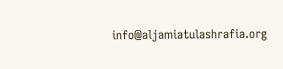info@aljamiatulashrafia.org